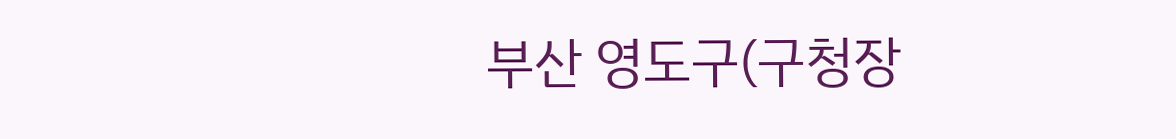부산 영도구(구청장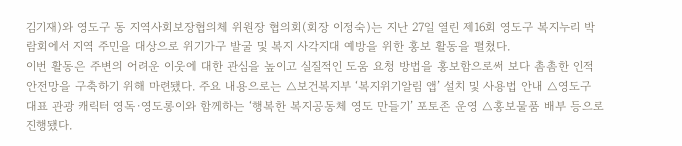김기재)와 영도구 동 지역사회보장협의체 위원장 협의회(회장 이정숙)는 지난 27일 열린 제16회 영도구 복지누리 박람회에서 지역 주민을 대상으로 위기가구 발굴 및 복지 사각지대 예방을 위한 홍보 활동을 펼쳤다.
이번 활동은 주변의 어려운 이웃에 대한 관심을 높이고 실질적인 도움 요청 방법을 홍보함으로써 보다 촘촘한 인적안전망을 구축하기 위해 마련됐다. 주요 내용으로는 △보건복지부 ‘복지위기알림 앱’ 설치 및 사용법 안내 △영도구 대표 관광 캐릭터 영독·영도롱이와 함께하는 ‘행복한 복지공동체 영도 만들기’ 포토존 운영 △홍보물품 배부 등으로 진행됐다.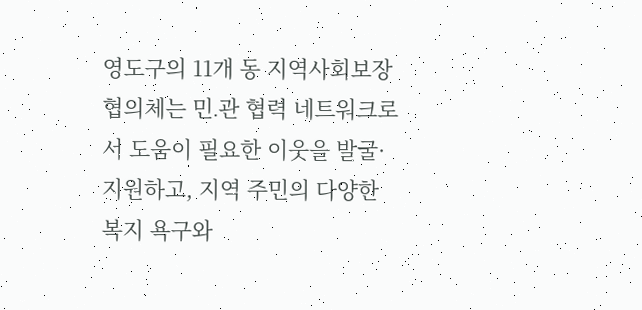영도구의 11개 동 지역사회보장협의체는 민․관 협력 네트워크로서 도움이 필요한 이웃을 발굴·지원하고, 지역 주민의 다양한 복지 욕구와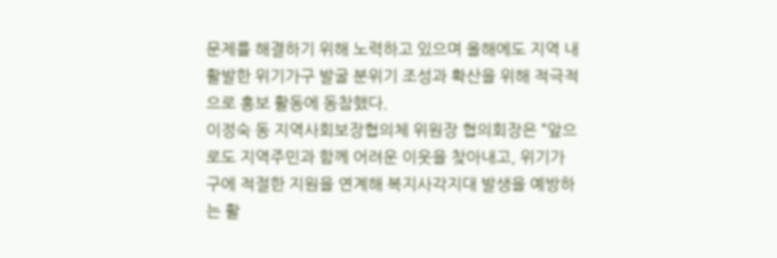문제를 해결하기 위해 노력하고 있으며 올해에도 지역 내 활발한 위기가구 발굴 분위기 조성과 확산을 위해 적극적으로 홍보 활동에 동참했다.
이정숙 동 지역사회보장협의체 위원장 협의회장은 “앞으로도 지역주민과 함께 어려운 이웃을 찾아내고, 위기가구에 적절한 지원을 연계해 복지사각지대 발생을 예방하는 활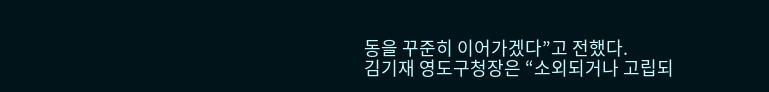동을 꾸준히 이어가겠다”고 전했다.
김기재 영도구청장은 “소외되거나 고립되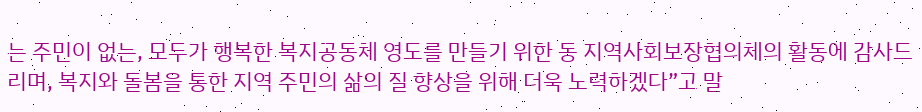는 주민이 없는, 모두가 행복한 복지공동체 영도를 만들기 위한 동 지역사회보장협의체의 활동에 감사드리며, 복지와 돌봄을 통한 지역 주민의 삶의 질 향상을 위해 더욱 노력하겠다”고 말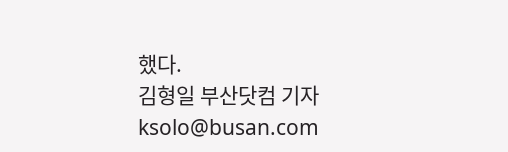했다.
김형일 부산닷컴 기자 ksolo@busan.com